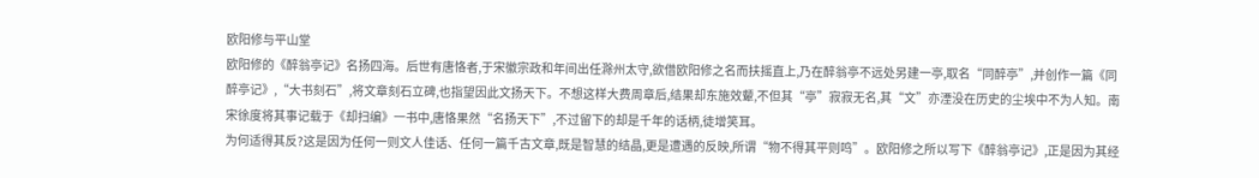欧阳修与平山堂
欧阳修的《醉翁亭记》名扬四海。后世有唐恪者,于宋徽宗政和年间出任滁州太守,欲借欧阳修之名而扶摇直上,乃在醉翁亭不远处另建一亭,取名“同醉亭”,并创作一篇《同醉亭记》,“大书刻石”,将文章刻石立碑,也指望因此文扬天下。不想这样大费周章后,结果却东施效颦,不但其“亭”寂寂无名,其“文”亦湮没在历史的尘埃中不为人知。南宋徐度将其事记载于《却扫编》一书中,唐恪果然“名扬天下”,不过留下的却是千年的话柄,徒增笑耳。
为何适得其反?这是因为任何一则文人佳话、任何一篇千古文章,既是智慧的结晶,更是遭遇的反映,所谓“物不得其平则鸣”。欧阳修之所以写下《醉翁亭记》,正是因为其经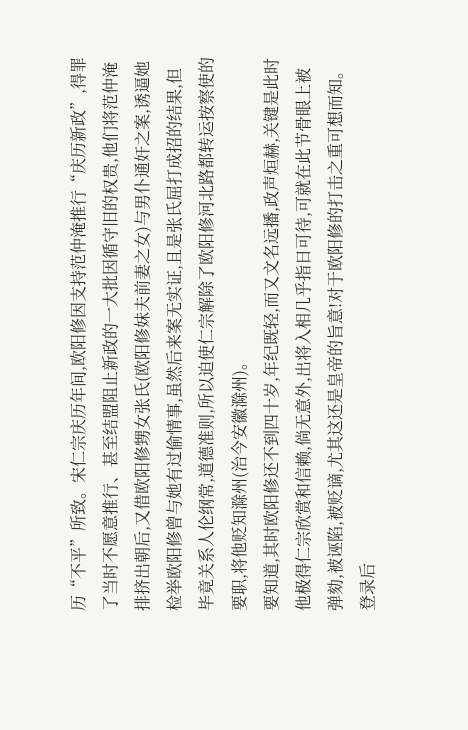历“不平”所致。宋仁宗庆历年间,欧阳修因支持范仲淹推行“庆历新政”,得罪了当时不愿意推行、甚至结盟阻止新政的一大批因循守旧的权贵,他们将范仲淹排挤出朝后,又借欧阳修甥女张氏(欧阳修妹夫前妻之女)与男仆通奸之案,诱逼她检举欧阳修曾与她有过偷情事,虽然后来案无实证,且是张氏屈打成招的结果,但毕竟关系人伦纲常,道德准则,所以迫使仁宗解除了欧阳修河北路都转运按察使的要职,将他贬知滁州(治今安徽滁州)。
要知道,其时欧阳修还不到四十岁,年纪既轻,而又文名远播,政声烜赫,关键是此时他极得仁宗欣赏和信赖,倘无意外,出将入相几乎指日可待,可就在此节骨眼上被弹劾,被诬陷,被贬谪,尤其这还是皇帝的旨意!对于欧阳修的打击之重可想而知。
登录后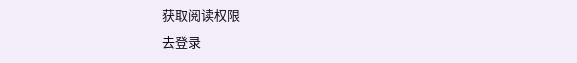获取阅读权限
去登录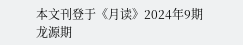本文刊登于《月读》2024年9期
龙源期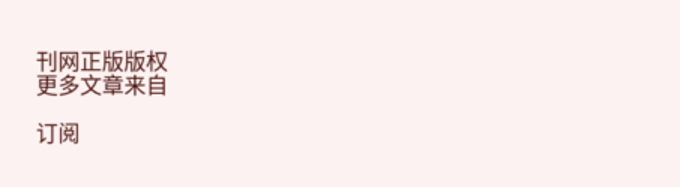刊网正版版权
更多文章来自

订阅